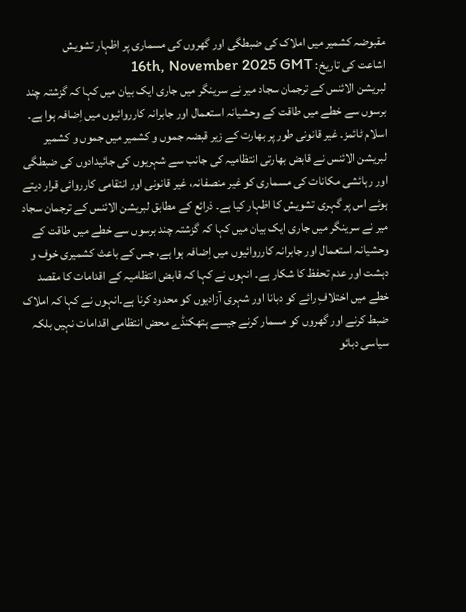مقبوضہ کشمیر میں املاک کی ضبطگی اور گھروں کی مسماری پر اظہار تشویش
اشاعت کی تاریخ: 16th, November 2025 GMT
لبریشن الائنس کے ترجمان سجاد میر نے سرینگر میں جاری ایک بیان میں کہا کہ گزشتہ چند برسوں سے خطے میں طاقت کے وحشیانہ استعمال اور جابرانہ کارروائیوں میں اِضافہ ہوا ہے۔ اسلام ٹائمز۔ غیر قانونی طور پر بھارت کے زیر قبضہ جموں و کشمیر میں جموں و کشمیر لبریشن الائنس نے قابض بھارتی انتظامیہ کی جانب سے شہریوں کی جائیدادوں کی ضبطگی اور رہائشی مکانات کی مسماری کو غیر منصفانہ، غیر قانونی اور انتقامی کارروائی قرار دیتے ہوئے اس پر گہری تشویش کا اظہار کیا ہے۔ ذرائع کے مطابق لبریشن الائنس کے ترجمان سجاد میر نے سرینگر میں جاری ایک بیان میں کہا کہ گزشتہ چند برسوں سے خطے میں طاقت کے وحشیانہ استعمال اور جابرانہ کارروائیوں میں اِضافہ ہوا ہے، جس کے باعث کشمیری خوف و دہشت اور عدم تحفظ کا شکار ہے۔ انہوں نے کہا کہ قابض انتظامیہ کے اقدامات کا مقصد خطے میں اختلافِ رائے کو دبانا اور شہری آزادیوں کو محدود کرنا ہے۔انہوں نے کہا کہ املاک ضبط کرنے اور گھروں کو مسمار کرنے جیسے ہتھکنڈے محض انتظامی اقدامات نہیں بلکہ سیاسی دبائو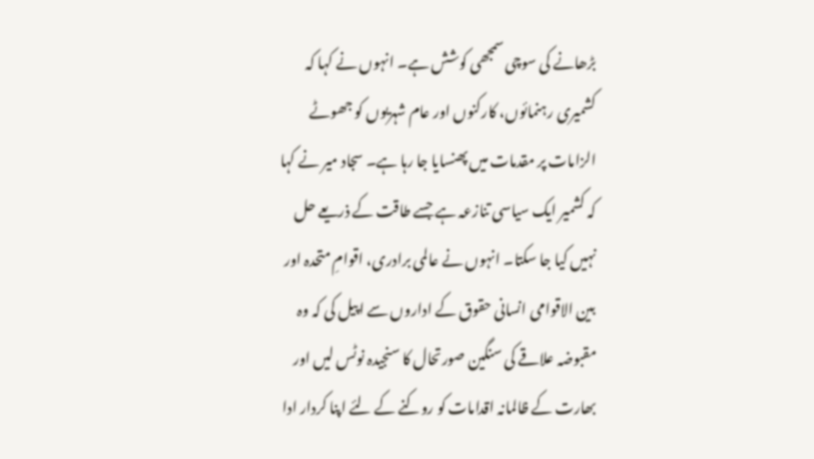بڑھانے کی سوچی سمجھی کوشش ہے۔ انہوں نے کہا کہ کشمیری رہنمائوں، کارکنوں اور عام شہریوں کو جھوٹے الزامات پر مقدمات میں پھنسایا جا رہا ہے۔ سجاد میر نے کہا کہ کشمیر ایک سیاسی تنازعہ ہے جسے طاقت کے ذریعے حل نہیں کیا جا سکتا۔ انہوں نے عالمی برادری، اقوامِ متحدہ اور بین الاقوامی انسانی حقوق کے اداروں سے اپیل کی کہ وہ مقبوضہ علاقے کی سنگین صورتحال کا سنجیدہ نوٹس لیں اور بھارت کے ظالمانہ اقدامات کو روکنے کے لئے اپنا کردار ادا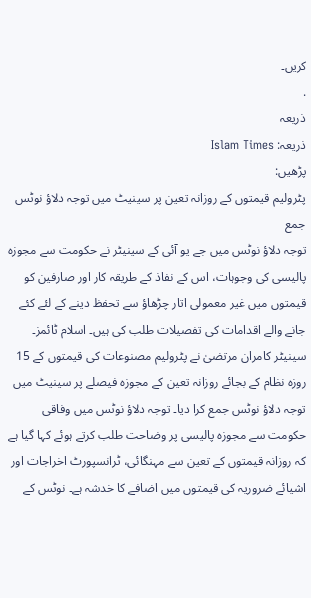کریں۔
.
ذریعہ
ذریعہ: Islam Times
پڑھیں:
پٹرولیم قیمتوں کے روزانہ تعین پر سینیٹ میں توجہ دلاؤ نوٹس جمع
توجہ دلاؤ نوٹس میں جے یو آئی کے سینیٹر نے حکومت سے مجوزہ پالیسی کی وجوہات، اس کے نفاذ کے طریقہ کار اور صارفین کو قیمتوں میں غیر معمولی اتار چڑھاؤ سے تحفظ دینے کے لئے کئے جانے والے اقدامات کی تفصیلات طلب کی ہیں۔ اسلام ٹائمز۔ سینیٹر کامران مرتضیٰ نے پٹرولیم مصنوعات کی قیمتوں کے 15 روزہ نظام کے بجائے روزانہ تعین کے مجوزہ فیصلے پر سینیٹ میں توجہ دلاؤ نوٹس جمع کرا دیا۔ توجہ دلاؤ نوٹس میں وفاقی حکومت سے مجوزہ پالیسی پر وضاحت طلب کرتے ہوئے کہا گیا ہے کہ روزانہ قیمتوں کے تعین سے مہنگائی، ٹرانسپورٹ اخراجات اور اشیائے ضروریہ کی قیمتوں میں اضافے کا خدشہ ہے۔ نوٹس کے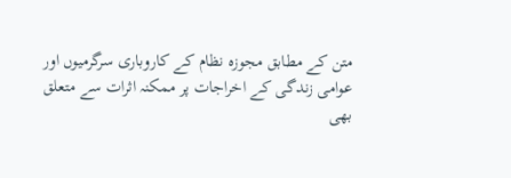متن کے مطابق مجوزہ نظام کے کاروباری سرگرمیوں اور عوامی زندگی کے اخراجات پر ممکنہ اثرات سے متعلق بھی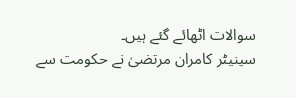سوالات اٹھائے گئے ہیں۔
سینیٹر کامران مرتضیٰ نے حکومت سے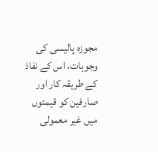مجوزہ پالیسی کی وجوہات، اس کے نفاذ کے طریقہ کار اور صارفین کو قیمتوں میں غیر معمولی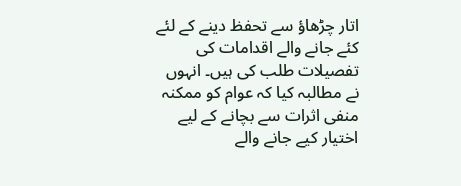اتار چڑھاؤ سے تحفظ دینے کے لئے کئے جانے والے اقدامات کی تفصیلات طلب کی ہیں۔ انہوں نے مطالبہ کیا کہ عوام کو ممکنہ منفی اثرات سے بچانے کے لیے اختیار کیے جانے والے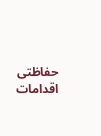حفاظتی اقدامات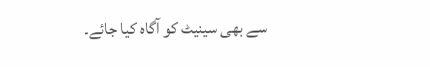سے بھی سینیٹ کو آگاہ کیا جائے۔